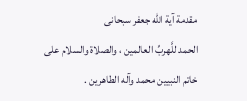مقدمة آية الله جعفر سبحانى
الحمد للَّهربِّ العالمين ، والصلاة والسلام على خاتم النبيين محمد وآله الطاهرين .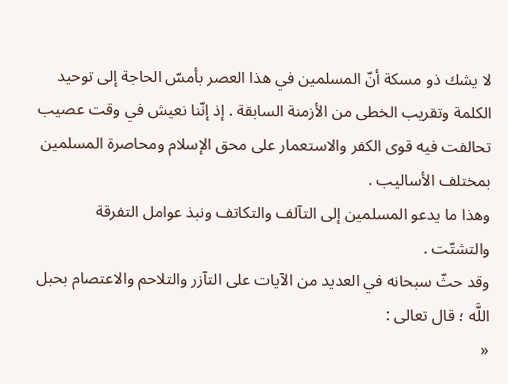لا يشك ذو مسكة أنّ المسلمين في هذا العصر بأمسّ الحاجة إلى توحيد الكلمة وتقريب الخطى من الأزمنة السابقة . إذ إنّنا نعيش في وقت عصيب تحالفت فيه قوى الكفر والاستعمار على محق الإسلام ومحاصرة المسلمين بمختلف الأساليب .
وهذا ما يدعو المسلمين إلى التآلف والتكاتف ونبذ عوامل التفرقة والتشتّت .
وقد حثّ سبحانه في العديد من الآيات على التآزر والتلاحم والاعتصام بحبل اللَّه ؛ قال تعالى :
«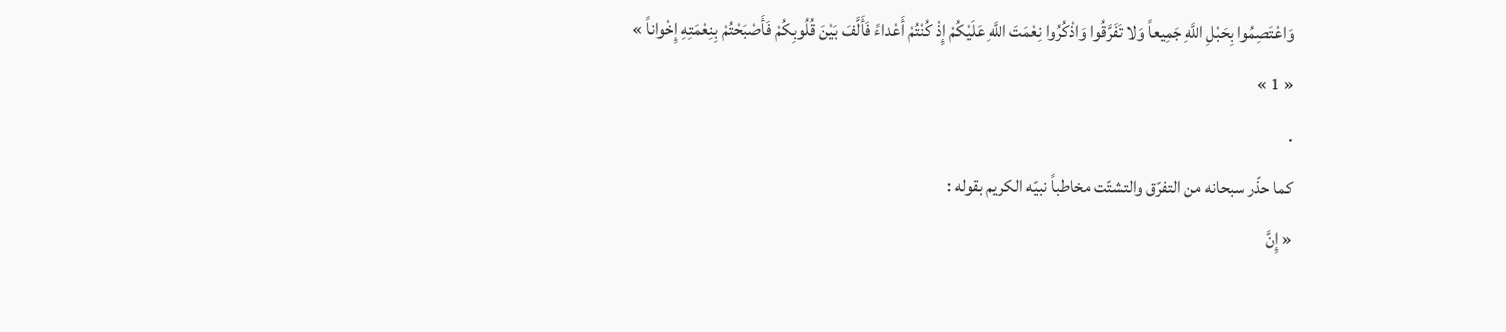وَاعْتَصِمُوا بِحَبْلِ اللَّهِ جَمِيعاً وَلا تَفَرَّقُوا وَاذْكُرُوا نِعْمَتَ اللَّهِ عَلَيْكُمْ إِذْ كُنْتُمْ أَعْداءً فَأَلَّفَ بَيْنَ قُلُوبِكُمْ فَأَصْبَحْتُمْ بِنِعْمَتِهِ إِخْواناً »
« 1 »
.
كما حذّر سبحانه من التفرّق والتشتّت مخاطباً نبيّه الكريم بقوله :
« إِنَّ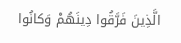الَّذِينَ فَرَّقُوا دِينَهُمْ وَكانُوا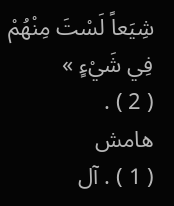شِيَعاً لَسْتَ مِنْهُمْ فِي شَيْءٍ »
( 2 ) .
هامش
( 1 ) . آل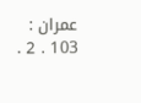عمران : 103 . 2 .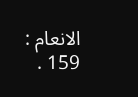الانعام : 159 .